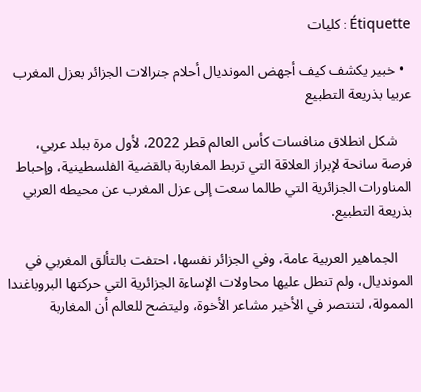Étiquette : كليات

  • خبير يكشف كيف أجهض المونديال أحلام جنرالات الجزائر بعزل المغرب عربيا بذريعة التطبيع

    شكل انطلاق منافسات كأس العالم قطر 2022، لأول مرة ببلد عربي، فرصة سانحة لإبراز العلاقة التي تربط المغاربة بالقضية الفلسطينية، وإحباط المناورات الجزائرية التي طالما سعت إلى عزل المغرب عن محيطه العربي بذريعة التطبيع.

    الجماهير العربية عامة، وفي الجزائر نفسها، احتفت بالتألق المغربي في المونديال، ولم تنطل عليها محاولات الإساءة الجزائرية التي حركتها البروباغندا الممولة، لتنتصر في الأخير مشاعر الأخوة، وليتضح للعالم أن المغاربة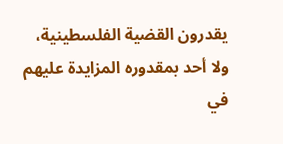يقدرون القضية الفلسطينية، ولا أحد بمقدوره المزايدة عليهم في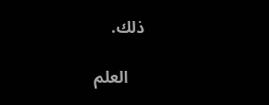ذلك.

    العلم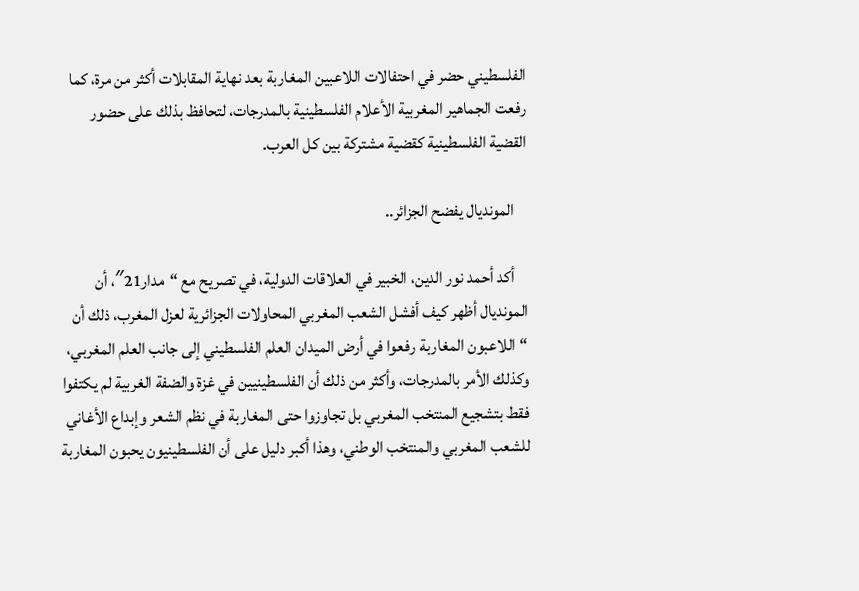الفلسطيني حضر في احتفالات اللاعبين المغاربة بعد نهاية المقابلات أكثر من مرة، كما رفعت الجماهير المغربية الأعلام الفلسطينية بالمدرجات، لتحافظ بذلك على حضور القضية الفلسطينية كقضية مشتركة بين كل العرب.

    المونديال يفضح الجزائر..

    أكد أحمد نور الدين، الخبير في العلاقات الدولية، في تصريح مع “مدار21″، أن المونديال أظهر كيف أفشل الشعب المغربي المحاولات الجزائرية لعزل المغرب، ذلك أن “اللاعبون المغاربة رفعوا في أرض الميدان العلم الفلسطيني إلى جانب العلم المغربي، وكذلك الأمر بالمدرجات، وأكثر من ذلك أن الفلسطينيين في غزة والضفة الغربية لم يكتفوا فقط بتشجيع المنتخب المغربي بل تجاوزوا حتى المغاربة في نظم الشعر وإبداع الأغاني للشعب المغربي والمنتخب الوطني، وهذا أكبر دليل على أن الفلسطينيون يحبون المغاربة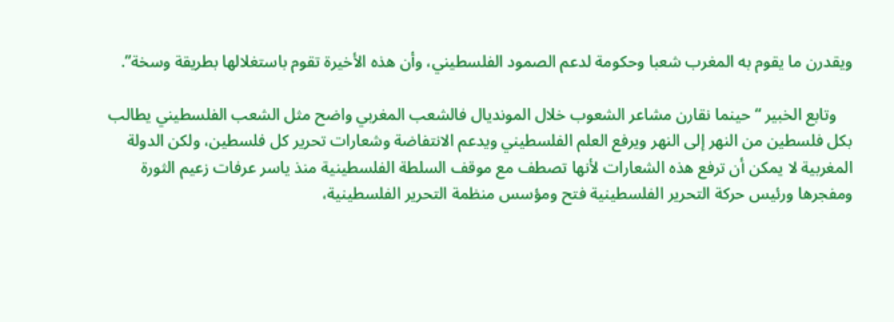ويقدرن ما يقوم به المغرب شعبا وحكومة لدعم الصمود الفلسطيني، وأن هذه الأخيرة تقوم باستغلالها بطريقة وسخة”.

    وتابع الخبير “حينما نقارن مشاعر الشعوب خلال المونديال فالشعب المغربي واضح مثل الشعب الفلسطيني يطالب بكل فلسطين من النهر إلى النهر ويرفع العلم الفلسطيني ويدعم الانتفاضة وشعارات تحرير كل فلسطين، ولكن الدولة المغربية لا يمكن أن ترفع هذه الشعارات لأنها تصطف مع موقف السلطة الفلسطينية منذ ياسر عرفات زعيم الثورة ومفجرها ورئيس حركة التحرير الفلسطينية فتح ومؤسس منظمة التحرير الفلسطينية،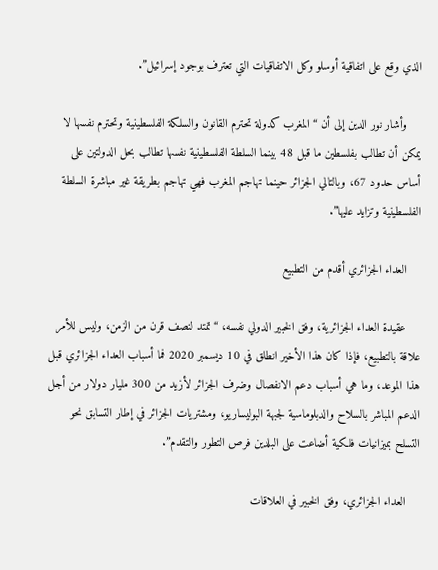الذي وقع على اتفاقية أوسلو وكل الاتفاقيات التي تعترف بوجود إسرائيل”.

    وأشار نور الدين إلى أن “المغرب كدولة تحترم القانون والسلكة الفلسطينية وتحترم نفسها لا يمكن أن تطالب بفلسطين ما قبل 48 بينما السلطة الفلسطينية نفسها تطالب بحل الدولتين على أساس حدود 67، وبالتالي الجزائر حينما تهاجم المغرب فهي تهاجم بطريقة غير مباشرة السلطة الفلسطينية وتزايد عليها”.

    العداء الجزائري أقدم من التطبيع

    عقيدة العداء الجزائرية، وفق الخبير الدولي نفسه، “تمتد لنصف قرن من الزمن، وليس للأمر علاقة بالتطبيع، فإذا كان هذا الأخير انطلق في 10 ديسمبر 2020 فما أسباب العداء الجزائري قبل هذا الموعد، وما هي أسباب دعم الانفصال وضرف الجزائر لأزيد من 300 مليار دولار من أجل الدعم المباشر بالسلاح والدبلوماسية لجبهة البوليساريو، ومشتريات الجزائر في إطار التسابق نحو التسلح بميزانيات فلكية أضاعت على البلدين فرص التطور والتقدم”.

    العداء الجزائري، وفق الخبير في العلاقات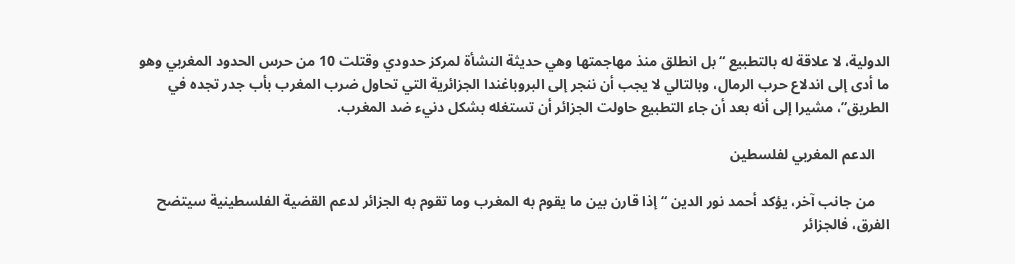الدولية، لا علاقة له بالتطبيع “بل انطلق منذ مهاجمتها وهي حديثة النشأة لمركز حدودي وقتلت 10 من حرس الحدود المغربي وهو ما أدى إلى اندلاع حرب الرمال، وبالتالي لا يجب أن ننجر إلى البروباغندا الجزائرية التي تحاول ضرب المغرب بأب جدر تجده في الطريق”، مشيرا إلى أنه بعد أن جاء التطبيع حاولت الجزائر أن تستغله بشكل دنيء ضد المغرب.

    الدعم المغربي لفلسطين

    من جانب آخر، يؤكد أحمد نور الدين “إذا قارن بين ما يقوم به المغرب وما تقوم به الجزائر لدعم القضية الفلسطينية سيتضح الفرق، فالجزائر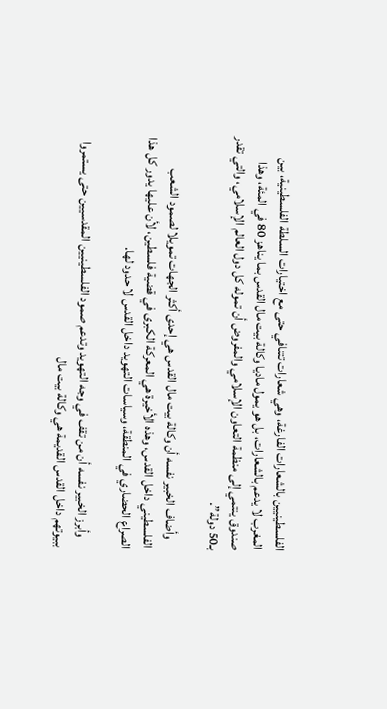الفلسطينيين بالشعارات الفارغة، وهي شعارات تتنافي حتى مع اختيارات السلطة الفلسطينية، بين المغرب لا يدعم بالشعارات، بل هو يمول ماديا وكالة بيت مال القدس بما يناهز 80 في المئة، وهذا صندوق ينتمي إلى منظمة التعاون الإسلامي والمفروض أن تموله كل دول العالم الإسلامي، والتي تقدر بـ50 دولة”.

    وأضاف الخبير نفسه أن وكالة بيت مال القدس هي إحدى أكثر الجهات تمويلا لصمود الشعب الفلسطيني داخل القدس، وهذه الأخيرة هي المعركة الكبرى في قضية فلسطين، لأن عليها يدور كل هذا الصراع الحضاري في المنطقة، وسياسات التهويد داخل القدس لا حدود لها.

    وأبرز الخبير نفسه أن من تقف في وجه التهويد وتدعم صمود الفلسطينيين المقدسيين حتى يستمروا ببيوتهم داخل القدس القديمة هي وكالة بيت مال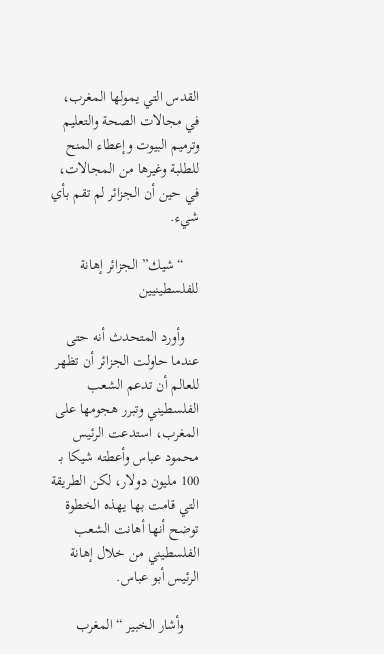القدس التي يمولها المغرب، في مجالات الصحة والتعليم وترميم البيوت وإعطاء المنح للطلبة وغيرها من المجالات، في حين أن الجزائر لم تقم بأي شيء.

    “شيك” الجزائر إهانة للفلسطينيين

    وأورد المتحدث أنه حتى عندما حاولت الجزائر أن تظهر للعالم أن تدعم الشعب الفلسطيني وتبرر هجومها على المغرب، استدعت الرئيس محمود عباس وأعطته شيكا بـ 100 مليون دولار، لكن الطريقة التي قامت بها يهذه الخطوة توضح أنها أهانت الشعب الفلسطيني من خلال إهانة الرئيس أبو عباس.

    وأشار الخبير “المغرب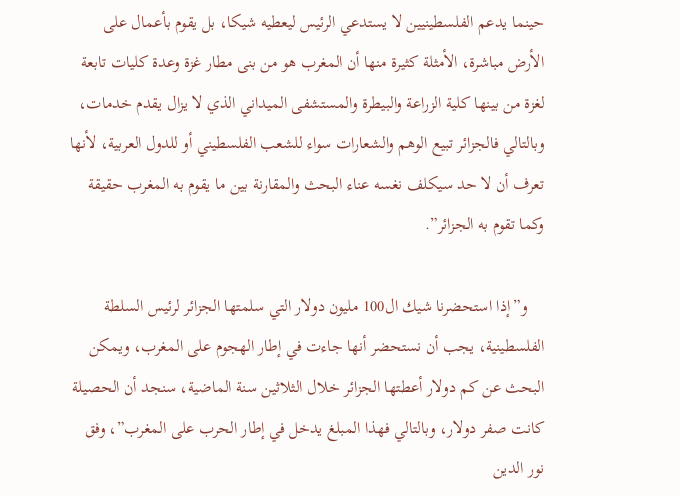حينما يدعم الفلسطينيين لا يستدعي الرئيس ليعطيه شيكا، بل يقوم بأعمال على الأرض مباشرة، الأمثلة كثيرة منها أن المغرب هو من بنى مطار غزة وعدة كليات تابعة لغزة من بينها كلية الزراعة والبيطرة والمستشفى الميداني الذي لا يزال يقدم خدمات، وبالتالي فالجزائر تبيع الوهم والشعارات سواء للشعب الفلسطيني أو للدول العربية، لأنها تعرف أن لا حد سيكلف نغسه عناء البحث والمقارنة بين ما يقوم به المغرب حقيقة وكما تقوم به الجزائر”.

    و”إذا استحضرنا شيك ال100 مليون دولار التي سلمتها الجزائر لرئيس السلطة الفلسطينية، يجب أن نستحضر أنها جاءت في إطار الهجوم على المغرب، ويمكن البحث عن كم دولار أعطتها الجزائر خلال الثلاثين سنة الماضية، سنجد أن الحصيلة كانت صفر دولار، وبالتالي فهذا المبلغ يدخل في إطار الحرب على المغرب”، وفق نور الدين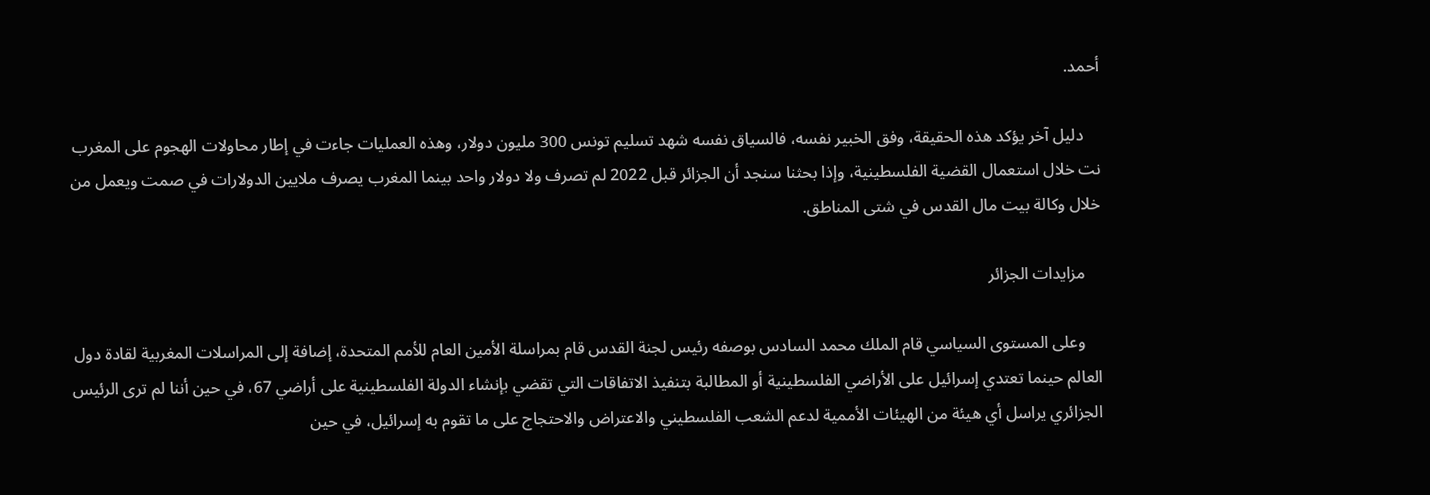أحمد.

    دليل آخر يؤكد هذه الحقيقة، وفق الخبير نفسه، فالسياق نفسه شهد تسليم تونس 300 مليون دولار، وهذه العمليات جاءت في إطار محاولات الهجوم على المغرب نت خلال استعمال القضية الفلسطينية، وإذا بحثنا سنجد أن الجزائر قبل 2022 لم تصرف ولا دولار واحد بينما المغرب يصرف ملايين الدولارات في صمت ويعمل من خلال وكالة بيت مال القدس في شتى المناطق.

    مزايدات الجزائر

    وعلى المستوى السياسي قام الملك محمد السادس بوصفه رئيس لجنة القدس قام بمراسلة الأمين العام للأمم المتحدة، إضافة إلى المراسلات المغربية لقادة دول العالم حينما تعتدي إسرائيل على الأراضي الفلسطينية أو المطالبة بتنفيذ الاتفاقات التي تقضي بإنشاء الدولة الفلسطينية على أراضي 67، في حين أننا لم ترى الرئيس الجزائري يراسل أي هيئة من الهيئات الأممية لدعم الشعب الفلسطيني والاعتراض والاحتجاج على ما تقوم به إسرائيل، في حين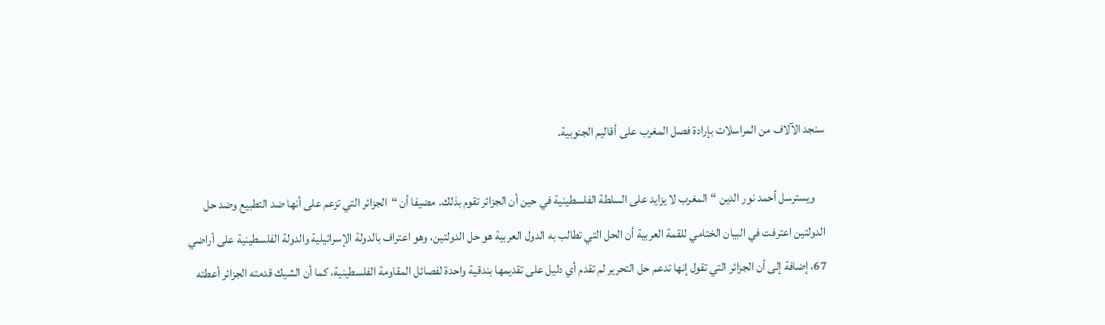سنجد الآلاف من المراسلات بإرادة فصل المغرب على أقاليم الجنوبية.

    ويسترسل أحمد نور الدين “المغرب لا يزايد على السلطة الفلسطينية في حين أن الجزائر تقوم بذلك. مضيفا أن “الجزائر التي تزعم على أنها ضد التطبيع وضد حل الدولتين اعترفت في البيان الختامي للقمة العربية أن الحل التي تطالب به الدول العربية هو حل الدولتين، وهو اعتراف بالدولة الإسرائيلية والدولة الفلسطينية على أراضي 67، إضافة إلى أن الجزائر التي تقول إنها تدعم حل التحرير لم تقدم أي دليل على تقديمها بندقية واحدة لفصائل المقاومة الفلسطينية، كما أن الشيك قدمته الجزائر أعطته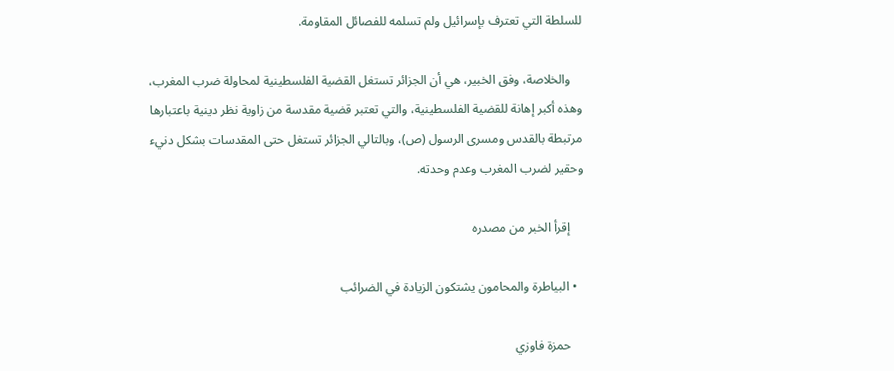للسلطة التي تعترف بإسرائيل ولم تسلمه للفصائل المقاومة.

    والخلاصة، وفق الخبير، هي أن الجزائر تستغل القضية الفلسطينية لمحاولة ضرب المغرب، وهذه أكبر إهانة للقضية الفلسطينية، والتي تعتبر قضية مقدسة من زاوية نظر دينية باعتبارها مرتبطة بالقدس ومسرى الرسول (ص)، وبالتالي الجزائر تستغل حتى المقدسات بشكل دنيء وحقير لضرب المغرب وعدم وحدته.

    إقرأ الخبر من مصدره

  • البياطرة والمحامون يشتكون الزيادة في الضرائب

    حمزة فاوزي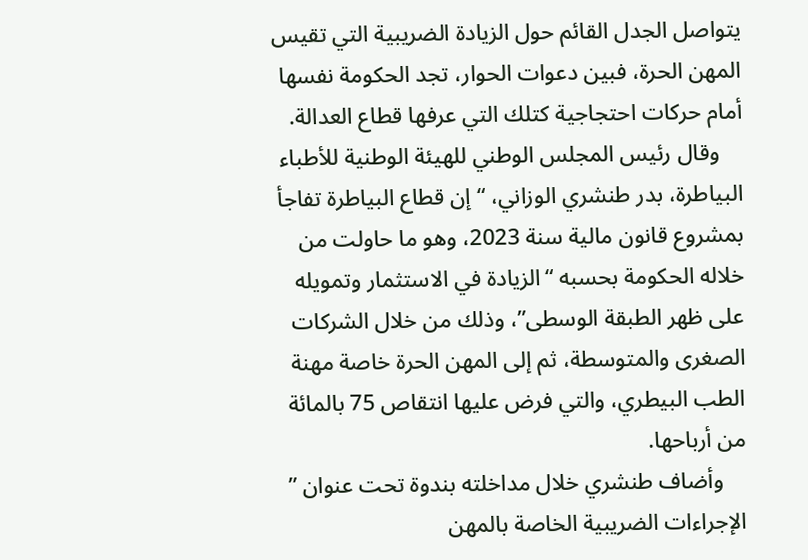يتواصل الجدل القائم حول الزيادة الضريبية التي تقيس المهن الحرة، فبين دعوات الحوار، تجد الحكومة نفسها أمام حركات احتجاجية كتلك التي عرفها قطاع العدالة.
    وقال رئيس المجلس الوطني للهيئة الوطنية للأطباء البياطرة، بدر طنشري الوزاني، “إن قطاع البياطرة تفاجأ بمشروع قانون مالية سنة 2023، وهو ما حاولت من خلاله الحكومة بحسبه “الزيادة في الاستثمار وتمويله على ظهر الطبقة الوسطى”، وذلك من خلال الشركات الصغرى والمتوسطة، ثم إلى المهن الحرة خاصة مهنة الطب البيطري، والتي فرض عليها انتقاص 75 بالمائة من أرباحها.
    وأضاف طنشري خلال مداخلته بندوة تحت عنوان ” الإجراءات الضريبية الخاصة بالمهن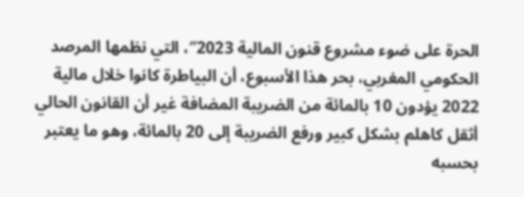الحرة على ضوء مشروع قنون المالية 2023″، التي نظمها المرصد الحكومي المغربي، بحر هذا الأسبوع، أن البياطرة كانوا خلال مالية 2022 يؤدون 10 بالمائة من الضريبة المضافة غير أن القانون الحالي أثقل كاهلم بشكل كبير ورفع الضريبة إلى 20 بالمائة، وهو ما يعتبر بحسبه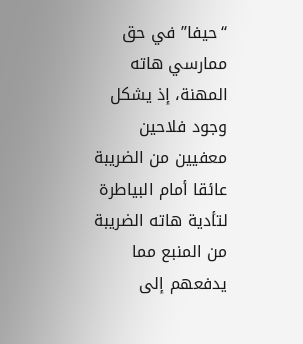“حيفا” في حق ممارسي هاته المهنة، إذ يشكل وجود فلاحين معفيين من الضريبة عائقا أمام البياطرة لتأدية هاته الضريبة من المنبع مما يدفعهم إلى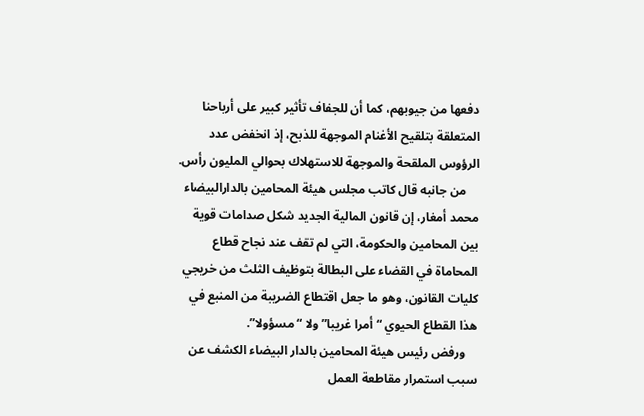دفعها من جيوبهم، كما أن للجفاف تأثير كبير على أرباحنا المتعلقة بتلقيح الأغنام الموجهة للذبح، إذ انخفض عدد الرؤوس الملقحة والموجهة للاستهلاك بحوالي المليون رأس.
    من جانبه قال كاتب مجلس هيئة المحامين بالدارالبيضاء محمد أمغار، إن قانون المالية الجديد شكل صدامات قوية بين المحامين والحكومة، التي لم تقف عند نجاح قطاع المحاماة في القضاء على البطالة بتوظيف الثلث من خريجي كليات القانون، وهو ما جعل اقتطاع الضريبة من المنبع في هذا القطاع الحيوي “أمرا غريبا” ولا “مسؤولا”.
    ورفض رئيس هيئة المحامين بالدار البيضاء الكشف عن سبب استمرار مقاطعة العمل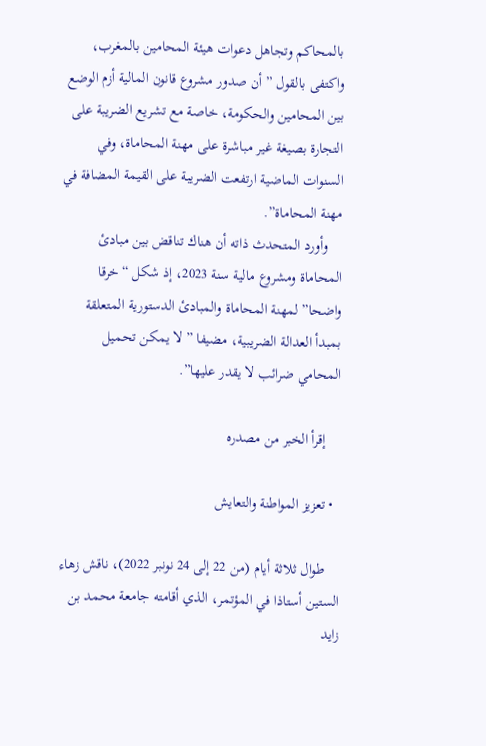بالمحاكم وتجاهل دعوات هيئة المحامين بالمغرب، واكتفى بالقول ” أن صدور مشروع قانون المالية أزم الوضع بين المحامين والحكومة، خاصة مع تشريع الضريبة على التجارة بصيغة غير مباشرة على مهنة المحاماة، وفي السنوات الماضية ارتفعت الضريبة على القيمة المضافة في مهنة المحاماة”.
    وأورد المتحدث ذاته أن هناك تناقض بين مبادئ المحاماة ومشروع مالية سنة 2023، إذ شكل “خرقا واضحا” لمهنة المحاماة والمبادئ الدستورية المتعلقة بمبدأ العدالة الضريبية، مضيفا ” لا يمكن تحميل المحامي ضرائب لا يقدر عليها”.

    إقرأ الخبر من مصدره

  • تعزيز المواطنة والتعايش

    طوال ثلاثة أيام (من 22 إلى 24 نونبر 2022)، ناقش زهاء الستين أستاذا في المؤتمر، الذي أقامته جامعة محمد بن زايد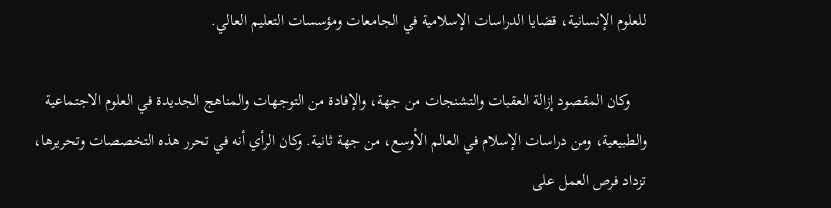للعلوم الإنسانية، قضايا الدراسات الإسلامية في الجامعات ومؤسسات التعليم العالي.

    وكان المقصود إزالة العقبات والتشنجات من جهة، والإفادة من التوجهات والمناهج الجديدة في العلوم الاجتماعية والطبيعية، ومن دراسات الإسلام في العالم الأوسع، من جهة ثانية. وكان الرأي أنه في تحرر هذه التخصصات وتحريرها، تزداد فرص العمل على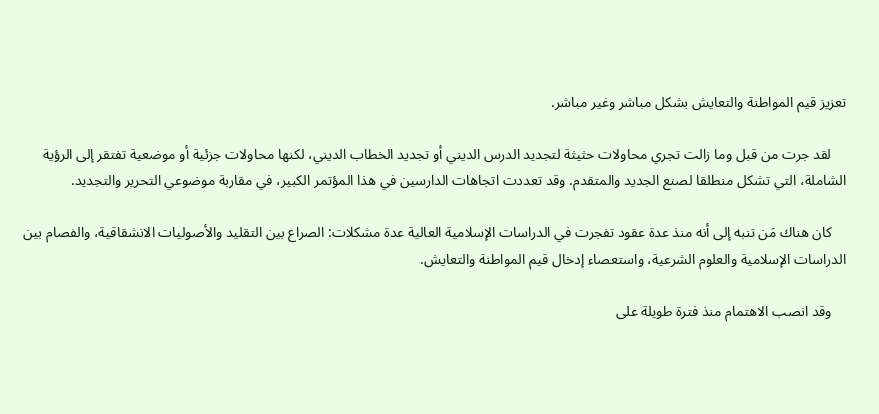تعزيز قيم المواطنة والتعايش بشكل مباشر وغير مباشر.

    لقد جرت من قبل وما زالت تجري محاولات حثيثة لتجديد الدرس الديني أو تجديد الخطاب الديني، لكنها محاولات جزئية أو موضعية تفتقر إلى الرؤية الشاملة، التي تشكل منطلقا لصنع الجديد والمتقدم. وقد تعددت اتجاهات الدارسين في هذا المؤتمر الكبير، في مقاربة موضوعي التحرير والتجديد.

    كان هناك مَن تنبه إلى أنه منذ عدة عقود تفجرت في الدراسات الإسلامية العالية عدة مشكلات: الصراع بين التقليد والأصوليات الانشقاقية، والفصام بين الدراسات الإسلامية والعلوم الشرعية، واستعصاء إدخال قيم المواطنة والتعايش.

    وقد انصب الاهتمام منذ فترة طويلة على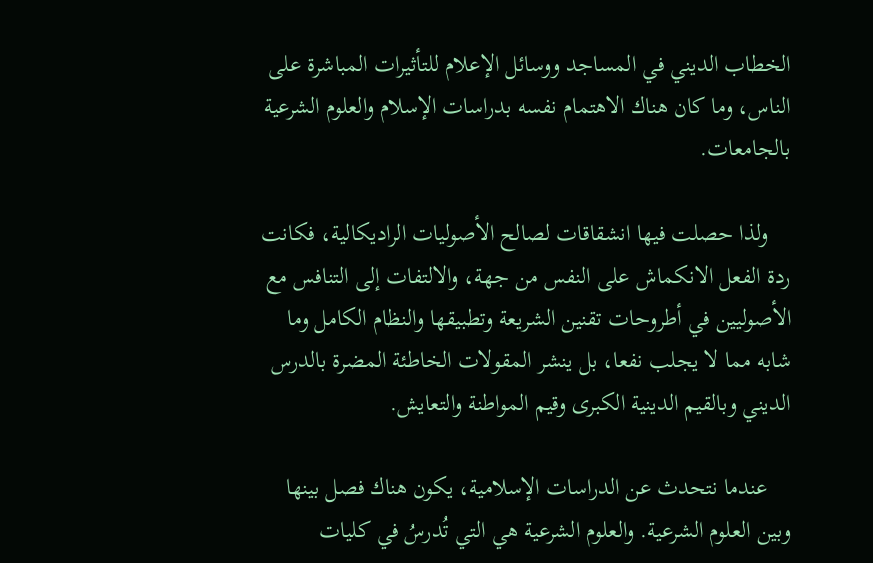الخطاب الديني في المساجد ووسائل الإعلام للتأثيرات المباشرة على الناس، وما كان هناك الاهتمام نفسه بدراسات الإسلام والعلوم الشرعية بالجامعات.

    ولذا حصلت فيها انشقاقات لصالح الأصوليات الراديكالية، فكانت ردة الفعل الانكماش على النفس من جهة، والالتفات إلى التنافس مع الأصوليين في أطروحات تقنين الشريعة وتطبيقها والنظام الكامل وما شابه مما لا يجلب نفعا، بل ينشر المقولات الخاطئة المضرة بالدرس الديني وبالقيم الدينية الكبرى وقيم المواطنة والتعايش.

    عندما نتحدث عن الدراسات الإسلامية، يكون هناك فصل بينها وبين العلوم الشرعية. والعلوم الشرعية هي التي تُدرسُ في كليات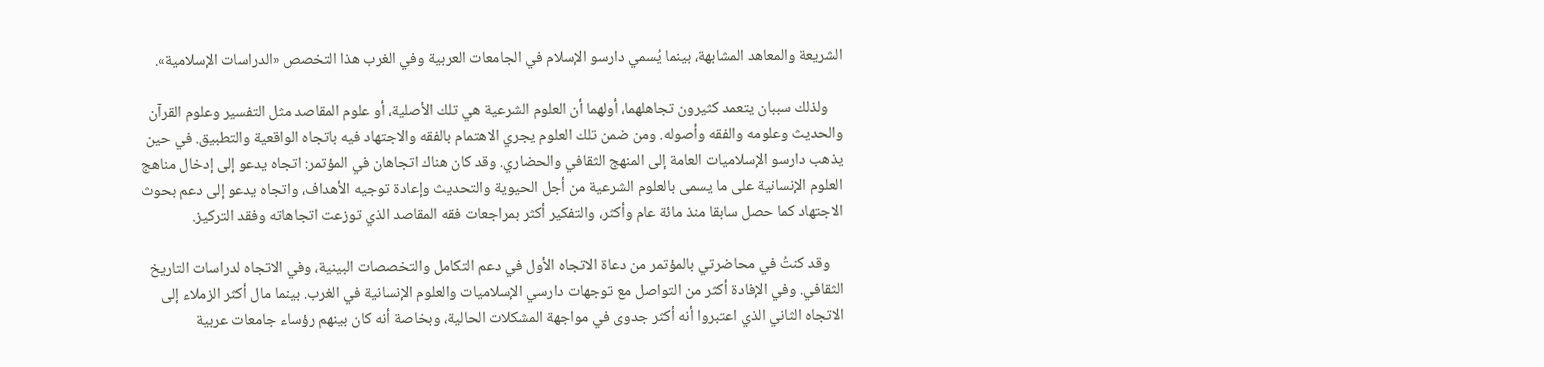الشريعة والمعاهد المشابهة، بينما يُسمي دارسو الإسلام في الجامعات العربية وفي الغرب هذا التخصص «الدراسات الإسلامية».

    ولذلك سببان يتعمد كثيرون تجاهلهما، أولهما أن العلوم الشرعية هي تلك الأصلية، أو علوم المقاصد مثل التفسير وعلوم القرآن والحديث وعلومه والفقه وأصوله. ومن ضمن تلك العلوم يجري الاهتمام بالفقه والاجتهاد فيه باتجاه الواقعية والتطبيق. في حين يذهب دارسو الإسلاميات العامة إلى المنهج الثقافي والحضاري. وقد كان هناك اتجاهان في المؤتمر: اتجاه يدعو إلى إدخال مناهج العلوم الإنسانية على ما يسمى بالعلوم الشرعية من أجل الحيوية والتحديث وإعادة توجيه الأهداف، واتجاه يدعو إلى دعم بحوث الاجتهاد كما حصل سابقا منذ مائة عام وأكثر، والتفكير أكثر بمراجعات فقه المقاصد الذي توزعت اتجاهاته وفقد التركيز.

    وقد كنتُ في محاضرتي بالمؤتمر من دعاة الاتجاه الأول في دعم التكامل والتخصصات البينية، وفي الاتجاه لدراسات التاريخ الثقافي. وفي الإفادة أكثر من التواصل مع توجهات دارسي الإسلاميات والعلوم الإنسانية في الغرب. بينما مال أكثر الزملاء إلى الاتجاه الثاني الذي اعتبروا أنه أكثر جدوى في مواجهة المشكلات الحالية، وبخاصة أنه كان بينهم رؤساء جامعات عربية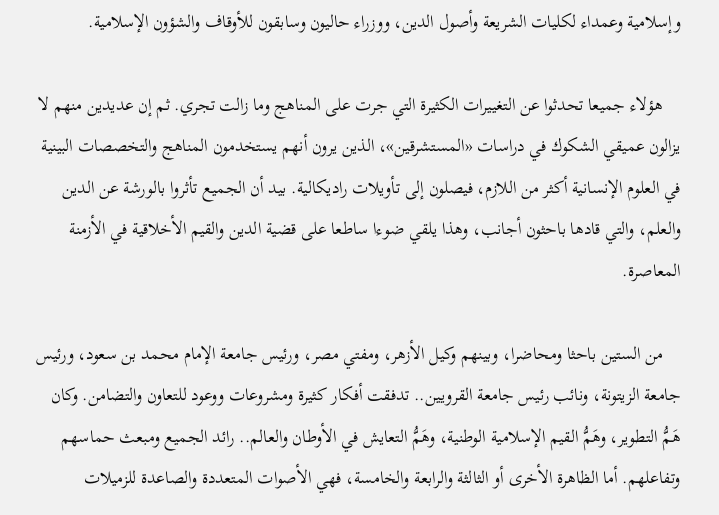وإسلامية وعمداء لكليات الشريعة وأصول الدين، ووزراء حاليون وسابقون للأوقاف والشؤون الإسلامية.

    هؤلاء جميعا تحدثوا عن التغييرات الكثيرة التي جرت على المناهج وما زالت تجري. ثم إن عديدين منهم لا يزالون عميقي الشكوك في دراسات «المستشرقين»، الذين يرون أنهم يستخدمون المناهج والتخصصات البينية في العلوم الإنسانية أكثر من اللازم، فيصلون إلى تأويلات راديكالية. بيد أن الجميع تأثروا بالورشة عن الدين والعلم، والتي قادها باحثون أجانب، وهذا يلقي ضوءا ساطعا على قضية الدين والقيم الأخلاقية في الأزمنة المعاصرة.

    من الستين باحثا ومحاضرا، وبينهم وكيل الأزهر، ومفتي مصر، ورئيس جامعة الإمام محمد بن سعود، ورئيس جامعة الزيتونة، ونائب رئيس جامعة القرويين.. تدفقت أفكار كثيرة ومشروعات ووعود للتعاون والتضامن. وكان هَمُّ التطوير، وهَمُّ القيم الإسلامية الوطنية، وهَمُّ التعايش في الأوطان والعالم.. رائد الجميع ومبعث حماسهم وتفاعلهم. أما الظاهرة الأخرى أو الثالثة والرابعة والخامسة، فهي الأصوات المتعددة والصاعدة للزميلات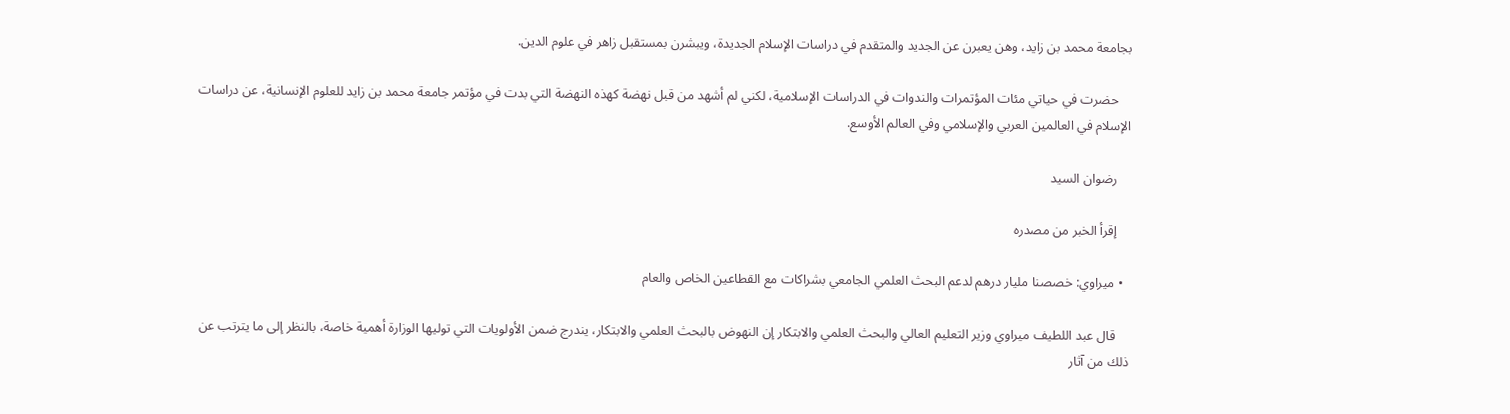بجامعة محمد بن زايد، وهن يعبرن عن الجديد والمتقدم في دراسات الإسلام الجديدة، ويبشرن بمستقبل زاهر في علوم الدين.

    حضرت في حياتي مئات المؤتمرات والندوات في الدراسات الإسلامية، لكني لم أشهد من قبل نهضة كهذه النهضة التي بدت في مؤتمر جامعة محمد بن زايد للعلوم الإنسانية، عن دراسات الإسلام في العالمين العربي والإسلامي وفي العالم الأوسع.

    رضوان السيد

    إقرأ الخبر من مصدره

  • ميراوي: خصصنا مليار درهم لدعم البحث العلمي الجامعي بشراكات مع القطاعين الخاص والعام

    قال عبد اللطيف ميراوي وزير التعليم العالي والبحث العلمي والابتكار إن النهوض بالبحث العلمي والابتكار، يندرج ضمن الأولويات التي توليها الوزارة أهمية خاصة، بالنظر إلى ما يترتب عن ذلك من آثار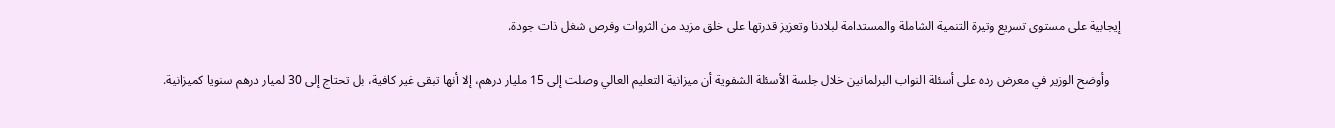إيجابية على مستوى تسريع وتيرة التنمية الشاملة والمستدامة لبلادنا وتعزيز قدرتها على خلق مزيد من الثروات وفرص شغل ذات جودة.

    وأوضح الوزير في معرض رده على أسئلة النواب البرلمانين خلال جلسة الأسئلة الشفوية أن ميزانية التعليم العالي وصلت إلى 15 مليار درهم، إلا أنها تبقى غير كافية، بل تحتاج إلى 30 لميار درهم سنويا كميزانية.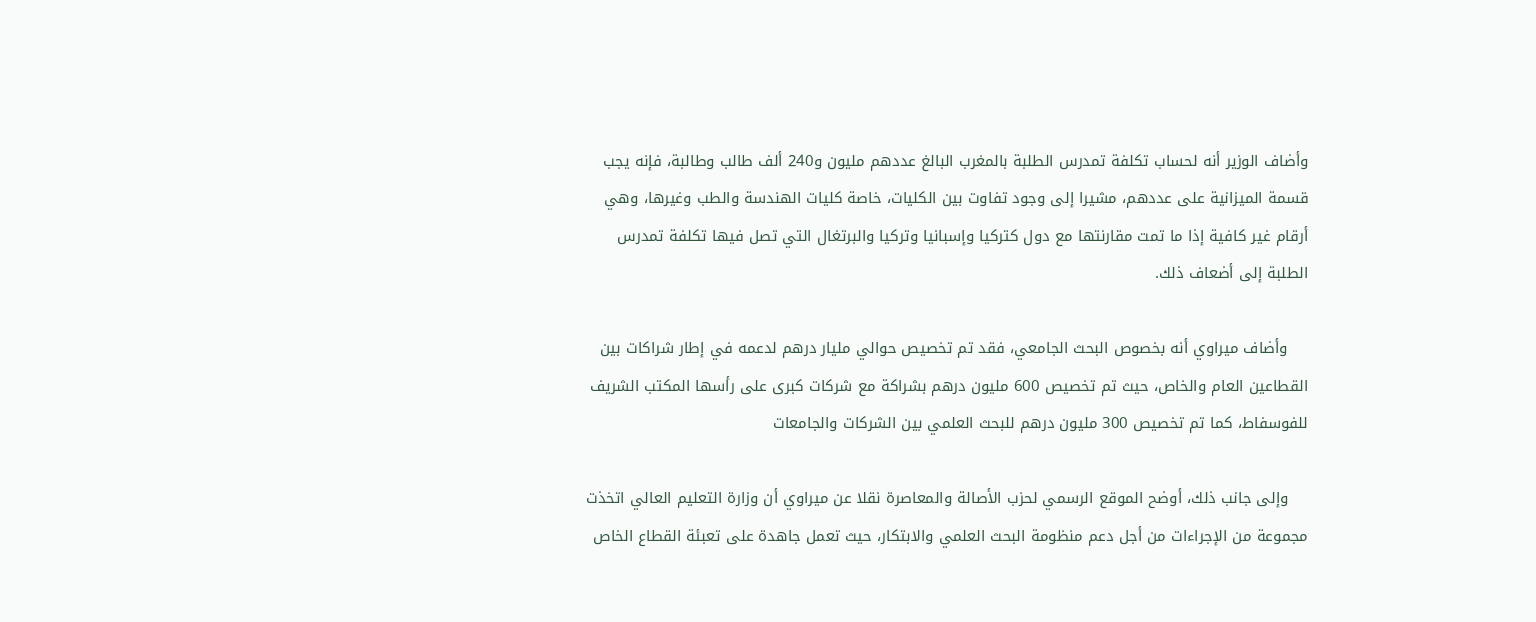وأضاف الوزير أنه لحساب تكلفة تمدرس الطلبة بالمغرب البالغ عددهم مليون و240 ألف طالب وطالبة، فإنه يجب قسمة الميزانية على عددهم، مشيرا إلى وجود تفاوت بين الكليات، خاصة كليات الهندسة والطب وغيرها، وهي أرقام غير كافية إذا ما تمت مقارنتها مع دول كتركيا وإسبانيا وتركيا والبرتغال التي تصل فيها تكلفة تمدرس الطلبة إلى أضعاف ذلك.

    وأضاف ميراوي أنه بخصوص البحث الجامعي، فقد تم تخصيص حوالي مليار درهم لدعمه في إطار شراكات بين القطاعين العام والخاص، حيث تم تخصيص 600 مليون درهم بشراكة مع شركات كبرى على رأسها المكتب الشريف للفوسفاط، كما تم تخصيص 300 مليون درهم للبحث العلمي بين الشركات والجامعات

    وإلى جانب ذلك، أوضح الموقع الرسمي لحزب الأصالة والمعاصرة نقلا عن ميراوي أن وزارة التعليم العالي اتخذت مجموعة من الإجراءات من أجل دعم منظومة البحث العلمي والابتكار، حيث تعمل جاهدة على تعبئة القطاع الخاص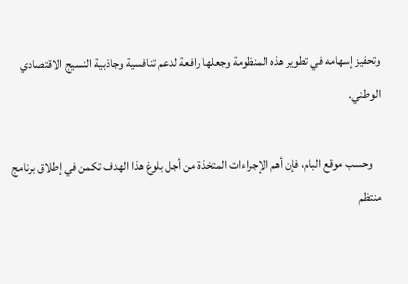وتحفيز إسهامه في تطوير هذه المنظومة وجعلها رافعة لدعم تنافسية وجاذبية النسيج الاقتصادي الوطني.

    وحسب موقع البام، فإن أهم الإجراءات المتخذة من أجل بلوغ هذا الهدف تكمن في إطلاق برنامج منتظم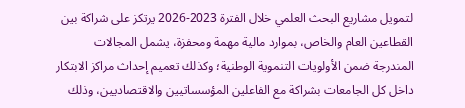لتمويل مشاريع البحث العلمي خلال الفترة 2023-2026 يرتكز على شراكة بين القطاعين العام والخاص، بموارد مالية مهمة ومحفزة، يشمل المجالات المندرجة ضمن الأولويات التنموية الوطنية؛ وكذلك تعميم إحداث مراكز الابتكار داخل كل الجامعات بشراكة مع الفاعلين المؤسساتيين والاقتصاديين، وذلك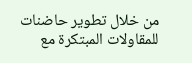من خلال تطوير حاضنات للمقاولات المبتكرة مع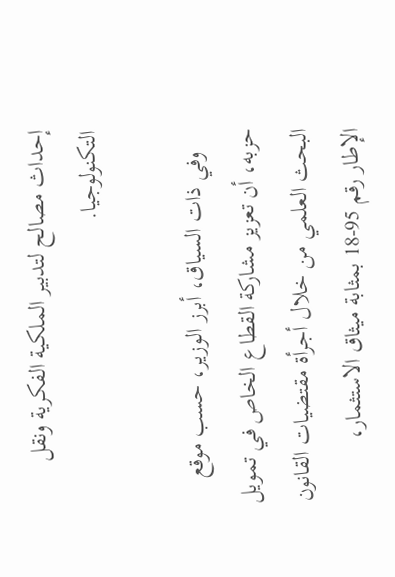إحداث مصالح لتدبير الملكية الفكرية ونقل التكنولوجيا.

    وفي ذات السياق، أبرز الوزير، حسب موقع حزبه، أن تعزيز مشاركة القطاع الخاص في تمويل البحث العلمي من خلال أجرأة مقتضيات القانون الإطار رقم 95-18 بمثابة ميثاق الاستثمار،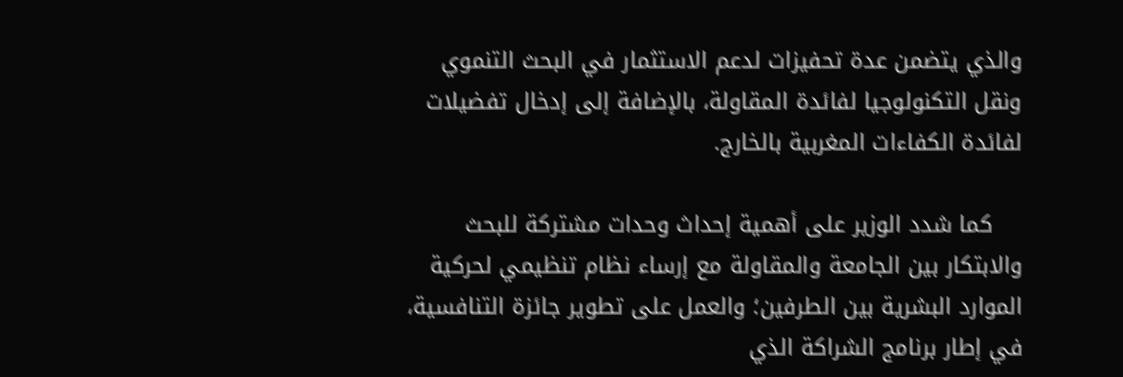والذي يتضمن عدة تحفيزات لدعم الاستثمار في البحث التنموي ونقل التكنولوجيا لفائدة المقاولة، بالإضافة إلى إدخال تفضيلات لفائدة الكفاءات المغربية بالخارج.

    كما شدد الوزير على أهمية إحداث وحدات مشتركة للبحث والابتكار بين الجامعة والمقاولة مع إرساء نظام تنظيمي لحركية الموارد البشرية بين الطرفين؛ والعمل على تطوير جائزة التنافسية، في إطار برنامج الشراكة الذي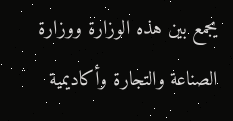يجمع بين هذه الوزارة ووزارة الصناعة والتجارة وأكاديمية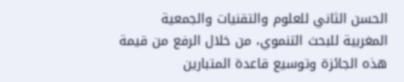الحسن الثاني للعلوم والتقنيات والجمعية المغربية للبحث التنموي، من خلال الرفع من قيمة هذه الجائزة وتوسيع قاعدة المتبارين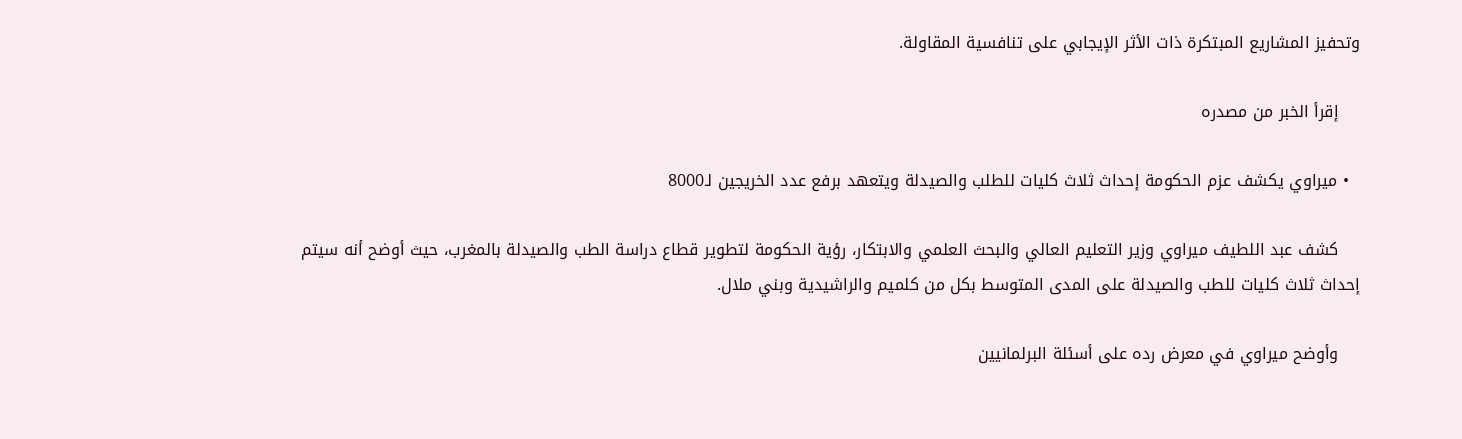وتحفيز المشاريع المبتكرة ذات الأثر الإيجابي على تنافسية المقاولة.

    إقرأ الخبر من مصدره

  • ميراوي يكشف عزم الحكومة إحداث ثلاث كليات للطلب والصيدلة ويتعهد برفع عدد الخريجين لـ8000

    كشف عبد اللطيف ميراوي وزير التعليم العالي والبحث العلمي والابتكار، رؤية الحكومة لتطوير قطاع دراسة الطب والصيدلة بالمغرب، حيث أوضح أنه سيتم إحداث ثلاث كليات للطب والصيدلة على المدى المتوسط بكل من كلميم والراشيدية وبني ملال.

    وأوضح ميراوي في معرض رده على أسئلة البرلمانيين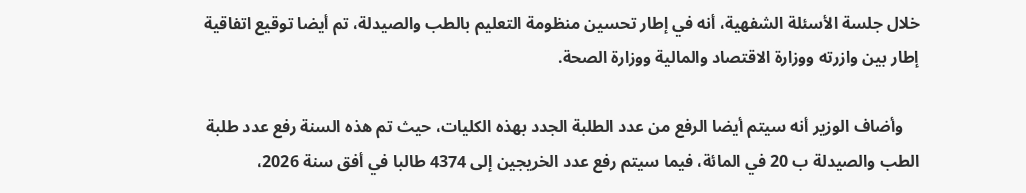خلال جلسة الأسئلة الشفهية، أنه في إطار تحسين منظومة التعليم بالطب والصيدلة، تم أيضا توقيع اتفاقية إطار بين وازرته ووزارة الاقتصاد والمالية ووزارة الصحة.

    وأضاف الوزير أنه سيتم أيضا الرفع من عدد الطلبة الجدد بهذه الكليات، حيث تم هذه السنة رفع عدد طلبة الطب والصيدلة ب 20 في المائة، فيما سيتم رفع عدد الخريجين إلى 4374 طالبا في أفق سنة 2026،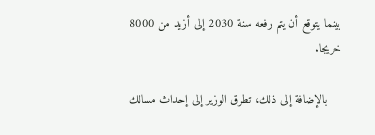بينما يتوقع أن يتم رفعه سنة 2030 إلى أزيد من 8000 خريجا.

    بالإضافة إلى ذلك، تطرق الوزير إلى إحداث مسالك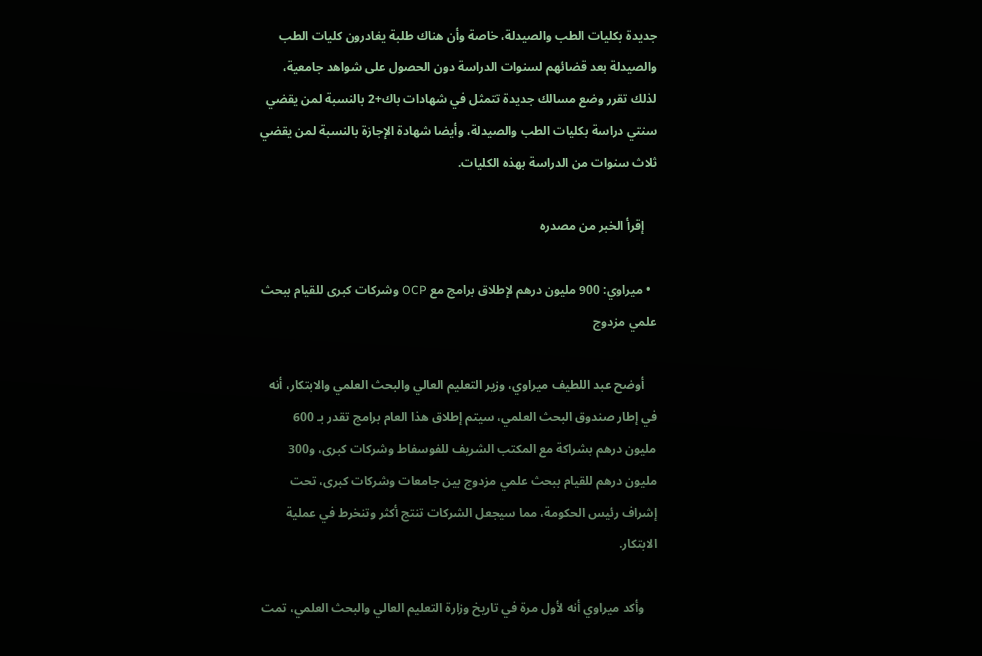جديدة بكليات الطب والصيدلة، خاصة وأن هناك طلبة يغادرون كليات الطب والصيدلة بعد قضائهم لسنوات الدراسة دون الحصول على شواهد جامعية، لذلك تقرر وضع مسالك جديدة تتمثل في شهادات باك+2 بالنسبة لمن يقضي سنتي دراسة بكليات الطب والصيدلة، وأيضا شهادة الإجازة بالنسبة لمن يقضي ثلاث سنوات من الدراسة بهذه الكليات.

    إقرأ الخبر من مصدره

  • ميراوي: 900 مليون درهم لإطلاق برامج مع OCP وشركات كبرى للقيام ببحث علمي مزدوج

    أوضح عبد اللطيف ميراوي، وزير التعليم العالي والبحث العلمي والابتكار، أنه  في إطار صندوق البحث العلمي، سيتم إطلاق هذا العام برامج تقدر بـ 600 مليون درهم بشراكة مع المكتب الشريف للفوسفاط وشركات كبرى، و300 مليون درهم للقيام ببحث علمي مزدوج بين جامعات وشركات كبرى، تحت إشراف رئيس الحكومة، مما سيجعل الشركات تنتج أكثر وتنخرط في عملية الابتكار.

    وأكد ميراوي أنه لأول مرة في تاريخ وزارة التعليم العالي والبحث العلمي، تمت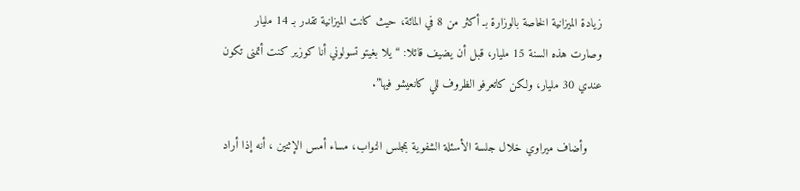زيادة الميزانية الخاصة بالوزارة بـ أكثر من 8 في المائة، حيث كانت الميزانية تقدر بـ 14 مليار وصارت هذه السنة 15 مليار، قبل أن يضيف قائلا: “يلا بغيتو تسولوني أنا كوزير كنت أتمنى تكون عندي 30 مليار، ولكن كاتعرفو الظروف للي كانعيشو فيها”.

    وأضاف ميراوي خلال جلسة الأسئلة الشفوية بمجلس النواب، مساء أمس الإثنين ، أنه إذا أراد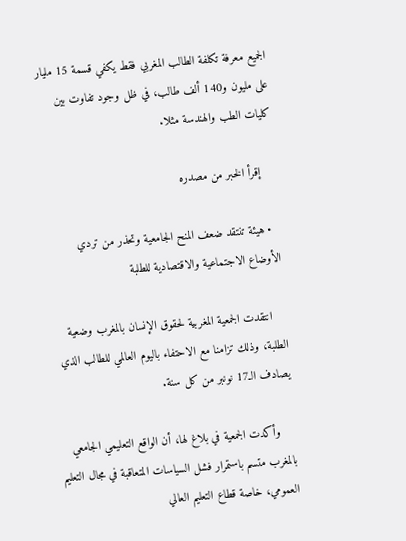الجميع معرفة تكلفة الطالب المغربي فقط يكفي قسمة 15 مليار على مليون و140 ألف طالب، في ظل وجود تفاوت بين كليات الطب والهندسة مثلا.

    إقرأ الخبر من مصدره

  • هيئة تنتقد ضعف المنح الجامعية وتحذر من تردي الأوضاع الاجتماعية والاقتصادية للطلبة

    انتقدت الجمعية المغربية لحقوق الإنسان بالمغرب وضعية الطلبة، وذلك تزامنا مع الاحتفاء باليوم العالمي للطالب الذي يصادف الـ17 نونبر من كل سنة.

    وأكدت الجمعية في بلاغ لها، أن الواقع التعليمي الجامعي بالمغرب متسم باستمرار فشل السياسات المتعاقبة في مجال التعليم العمومي، خاصة قطاع التعليم العالي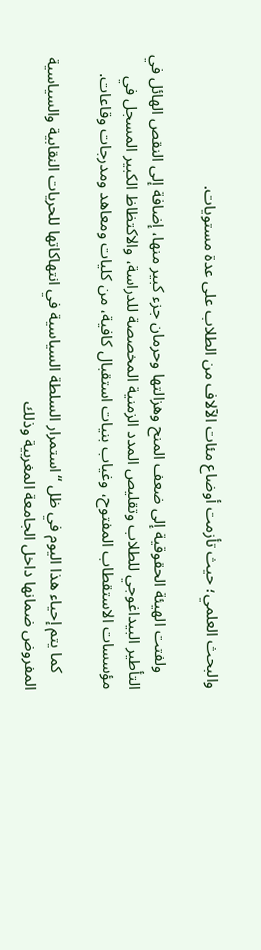والبحث العلمي؛ حيث تأزمت أوضاع مئات الآلاف من الطلاب على عدة مستويات.

    ولفتت الهيئة الحقوقية إلى ضعف المنح وهزالتها وحرمان جزء كبير منها، إضافة إلى النقص الهائل في التأطير البيداغوجي للطلاب وتقليص المدد الزمنية المخصصة للدراسة، والاكتظاظ الكبير المسجل في مؤسسات الاستقطاب المفتوح، وغياب بنيات استقبال كافية، من كليات ومعاهد ومدرجات وقاعات.

    كما يتم إحياء هذا اليوم في ظل “استمرار السلطة السياسية في انتهاكاتها للحريات النقابية والسياسية المفروض ضمانها داخل الجامعة المغربية وذلك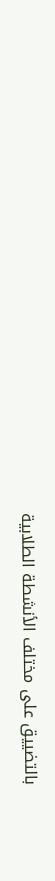بالتضييق على مختلف الأنشطة الطلابية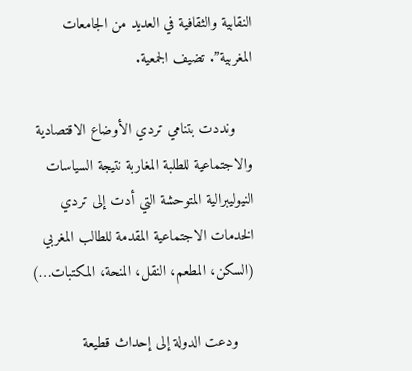النقابية والثقافية في العديد من الجامعات المغربية”. تضيف الجمعية.

    ونددت بتنامي تردي الأوضاع الاقتصادية والاجتماعية للطلبة المغاربة نتيجة السياسات النيوليبرالية المتوحشة التي أدت إلى تردي الخدمات الاجتماعية المقدمة للطالب المغربي (السكن، المطعم، النقل، المنحة، المكتبات…)

    ودعت الدولة إلى إحداث قطيعة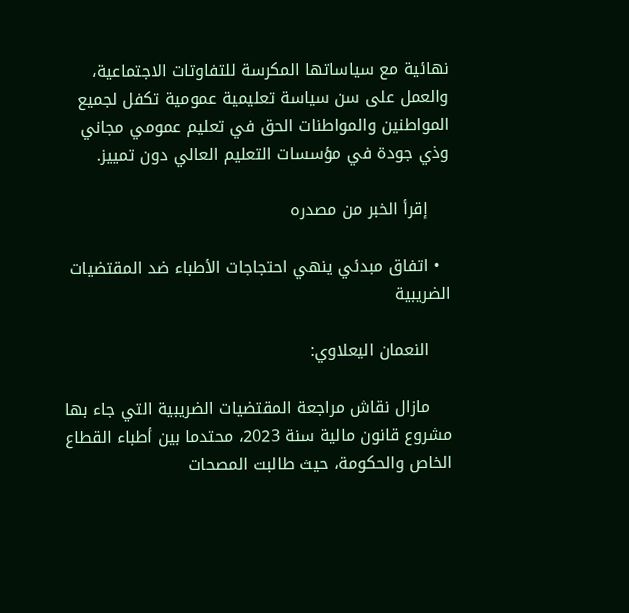نهائية مع سياساتها المكرسة للتفاوتات الاجتماعية، والعمل على سن سياسة تعليمية عمومية تكفل لجميع المواطنين والمواطنات الحق في تعليم عمومي مجاني وذي جودة في مؤسسات التعليم العالي دون تمييز.

    إقرأ الخبر من مصدره

  • اتفاق مبدئي ينهي احتجاجات الأطباء ضد المقتضيات الضريبية

    النعمان اليعلاوي:

    مازال نقاش مراجعة المقتضيات الضريبية التي جاء بها مشروع قانون مالية سنة 2023، محتدما بين أطباء القطاع الخاص والحكومة، حيث طالبت المصحات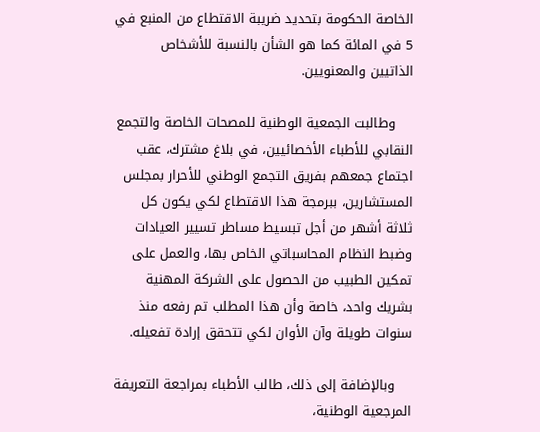الخاصة الحكومة بتحديد ضريبة الاقتطاع من المنبع في 5 في المائة كما هو الشأن بالنسبة للأشخاص الذاتيين والمعنويين.

    وطالبت الجمعية الوطنية للمصحات الخاصة والتجمع النقابي للأطباء الأخصائيين، في بلاغ مشترك، عقب اجتماع جمعهم بفريق التجمع الوطني للأحرار بمجلس المستشارين، ببرمجة هذا الاقتطاع لكي يكون كل ثلاثة أشهر من أجل تبسيط مساطر تسيير العيادات وضبط النظام المحاسباتي الخاص بها، والعمل على تمكين الطبيب من الحصول على الشركة المهنية بشريك واحد، خاصة وأن هذا المطلب تم رفعه منذ سنوات طويلة وآن الأوان لكي تتحقق إرادة تفعيله.

    وبالإضافة إلى ذلك، طالب الأطباء بمراجعة التعريفة المرجعية الوطنية،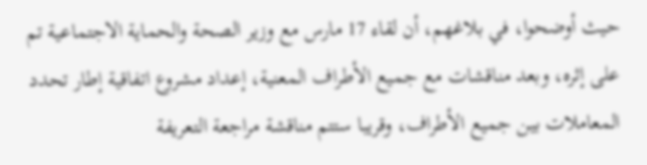حيث أوضحوا، في بلاغهم، أن لقاء 17 مارس مع وزير الصحة والحماية الاجتماعية تم على إثره، وبعد مناقشات مع جميع الأطراف المعنية، إعداد مشروع اتفاقية إطار تحدد المعاملات بين جميع الأطراف، وقريبا ستتم مناقشة مراجعة التعريفة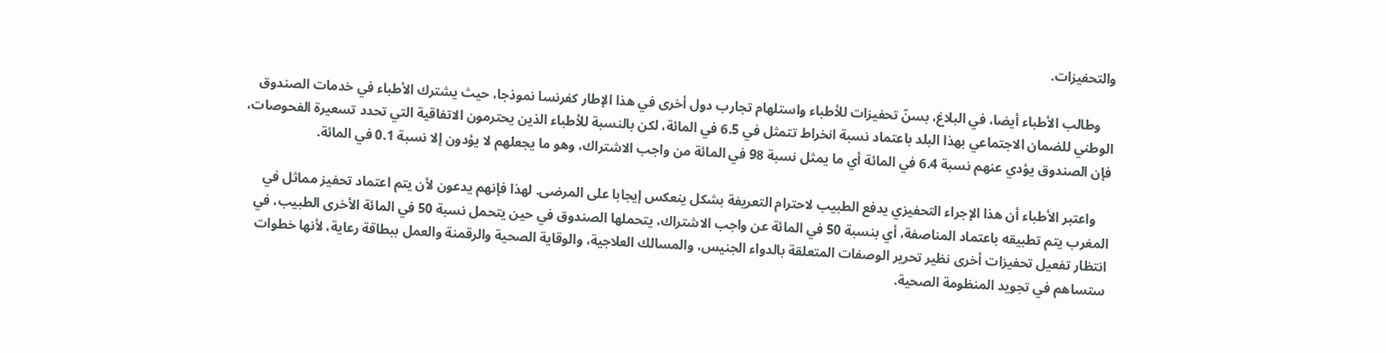والتحفيزات.

    وطالب الأطباء أيضا، في البلاغ، بسنّ تحفيزات للأطباء واستلهام تجارب دول أخرى في هذا الإطار كفرنسا نموذجا، حيث يشترك الأطباء في خدمات الصندوق الوطني للضمان الاجتماعي بهذا البلد باعتماد نسبة انخراط تتمثل في 6.5 في المائة، لكن بالنسبة للأطباء الذين يحترمون الاتفاقية التي تحدد تسعيرة الفحوصات، فإن الصندوق يؤدي عنهم نسبة 6.4 في المائة أي ما يمثل نسبة 98 في المائة من واجب الاشتراك، وهو ما يجعلهم لا يؤدون إلا نسبة 0.1 في المائة.

    واعتبر الأطباء أن هذا الإجراء التحفيزي يدفع الطبيب لاحترام التعريفة بشكل ينعكس إيجابا على المرضى. لهذا فإنهم يدعون لأن يتم اعتماد تحفيز مماثل في المغرب يتم تطبيقه باعتماد المناصفة، أي بنسبة 50 في المائة عن واجب الاشتراك، يتحملها الصندوق في حين يتحمل نسبة 50 في المائة الأخرى الطبيب، في انتظار تفعيل تحفيزات أخرى نظير تحرير الوصفات المتعلقة بالدواء الجنيس، والمسالك العلاجية، والوقاية الصحية والرقمنة والعمل ببطاقة رعاية، لأنها خطوات ستساهم في تجويد المنظومة الصحية.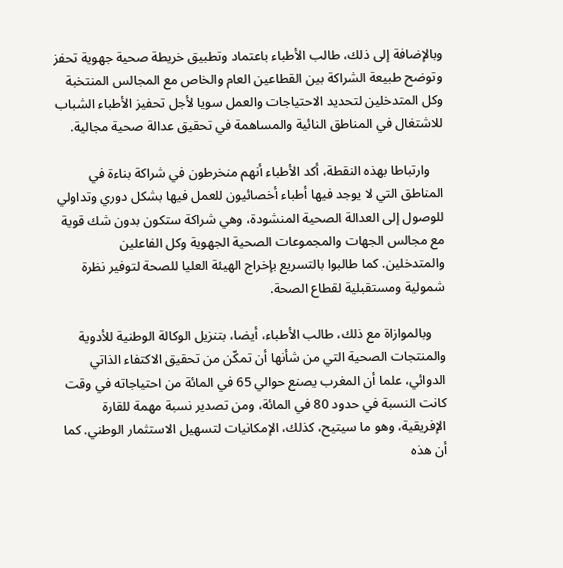وبالإضافة إلى ذلك، طالب الأطباء باعتماد وتطبيق خريطة صحية جهوية تحفز وتوضح طبيعة الشراكة بين القطاعين العام والخاص مع المجالس المنتخبة وكل المتدخلين لتحديد الاحتياجات والعمل سويا لأجل تحفيز الأطباء الشباب للاشتغال في المناطق النائية والمساهمة في تحقيق عدالة صحية مجالية.

    وارتباطا بهذه النقطة، أكد الأطباء أنهم منخرطون في شراكة بناءة في المناطق التي لا يوجد فيها أطباء أخصائيون للعمل فيها بشكل دوري وتداولي للوصول إلى العدالة الصحية المنشودة، وهي شراكة ستكون بدون شك قوية مع مجالس الجهات والمجموعات الصحية الجهوية وكل الفاعلين والمتدخلين. كما طالبوا بالتسريع بإخراج الهيئة العليا للصحة لتوفير نظرة شمولية ومستقبلية لقطاع الصحة.

    وبالموازاة مع ذلك، طالب الأطباء، أيضا، بتنزيل الوكالة الوطنية للأدوية والمنتجات الصحية التي من شأنها أن تمكّن من تحقيق الاكتفاء الذاتي الدوائي، علما أن المغرب يصنع حوالي 65 في المائة من احتياجاته في وقت كانت النسبة في حدود 80 في المائة، ومن تصدير نسبة مهمة للقارة الإفريقية، وهو ما سيتيح، كذلك، الإمكانيات لتسهيل الاستثمار الوطني. كما أن هذه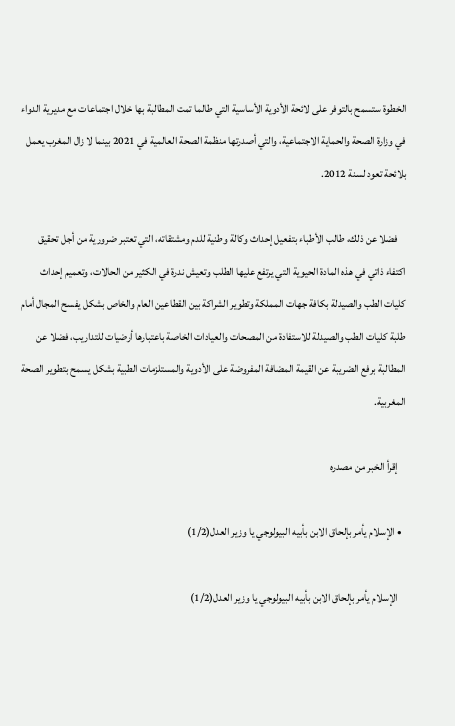الخطوة ستسمح بالتوفر على لائحة الأدوية الأساسية التي طالما تمت المطالبة بها خلال اجتماعات مع مديرية الدواء في وزارة الصحة والحماية الاجتماعية، والتي أصدرتها منظمة الصحة العالمية في 2021 بينما لا زال المغرب يعمل بلائحة تعود لسنة 2012.

    فضلا عن ذلك، طالب الأطباء بتفعيل إحداث وكالة وطنية للدم ومشتقاته، التي تعتبر ضرورية من أجل تحقيق اكتفاء ذاتي في هذه المادة الحيوية التي يرتفع عليها الطلب وتعيش ندرة في الكثير من الحالات، وتعميم إحداث كليات الطب والصيدلة بكافة جهات المملكة وتطوير الشراكة بين القطاعين العام والخاص بشكل يفسح المجال أمام طلبة كليات الطب والصيدلة للاستفادة من المصحات والعيادات الخاصة باعتبارها أرضيات للتداريب، فضلا عن المطالبة برفع الضريبة عن القيمة المضافة المفروضة على الأدوية والمستلزمات الطبية بشكل يسمح بتطوير الصحة المغربية.

    إقرأ الخبر من مصدره

  • الإسلام يأمر بإلحاق الابن بأبيه البيولوجي يا وزير العدل(1/2)

    الإسلام يأمر بإلحاق الابن بأبيه البيولوجي يا وزير العدل(1/2)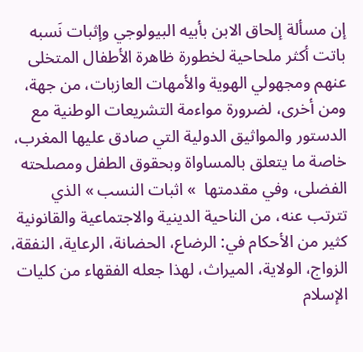إن مسألة إلحاق الابن بأبيه البيولوجي وإثبات نَسبه باتت أكثر ملحاحية لخطورة ظاهرة الأطفال المتخلى عنهم ومجهولي الهوية والأمهات العازبات، من جهة، ومن أخرى، لضرورة مواءمة التشريعات الوطنية مع الدستور والمواثيق الدولية التي صادق عليها المغرب، خاصة ما يتعلق بالمساواة وبحقوق الطفل ومصلحته الفضلى، وفي مقدمتها  » اثبات النسب » الذي تترتب عنه، من الناحية الدينية والاجتماعية والقانونية كثير من الأحكام في: الرضاع، الحضانة، الرعاية، النفقة، الزواج، الولاية، الميراث، لهذا جعله الفقهاء من كليات الإسلام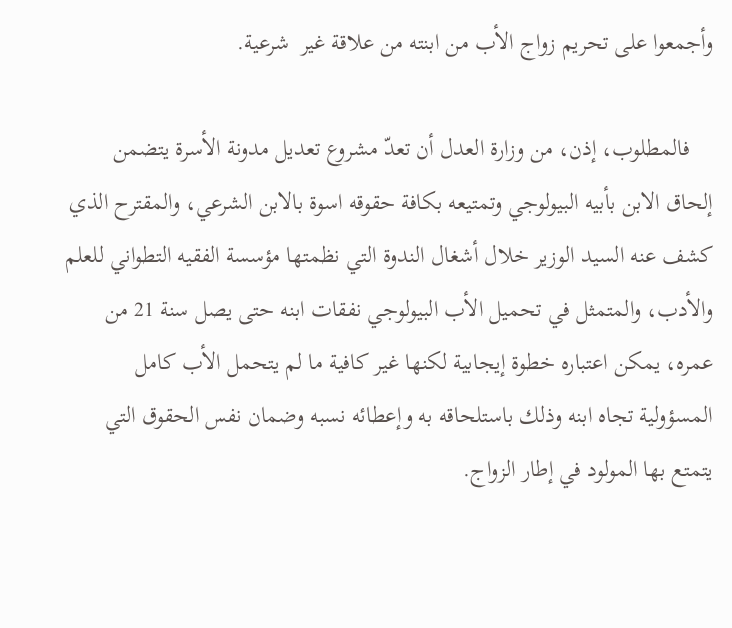وأجمعوا على تحريم زواج الأب من ابنته من علاقة غير  شرعية.

    فالمطلوب، إذن، من وزارة العدل أن تعدّ مشروع تعديل مدونة الأسرة يتضمن إلحاق الابن بأبيه البيولوجي وتمتيعه بكافة حقوقه اسوة بالابن الشرعي، والمقترح الذي كشف عنه السيد الوزير خلال أشغال الندوة التي نظمتها مؤسسة الفقيه التطواني للعلم والأدب، والمتمثل في تحميل الأب البيولوجي نفقات ابنه حتى يصل سنة 21 من عمره، يمكن اعتباره خطوة إيجابية لكنها غير كافية ما لم يتحمل الأب كامل المسؤولية تجاه ابنه وذلك باستلحاقه به وإعطائه نسبه وضمان نفس الحقوق التي يتمتع بها المولود في إطار الزواج.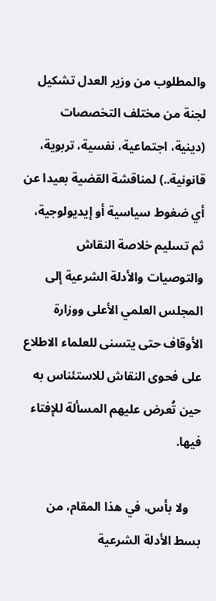والمطلوب من وزير العدل تشكيل لجنة من مختلف التخصصات (دينية، اجتماعية، نفسية، تربوية، قانونية..) لمناقشة القضية بعيدا عن أي ضغوط سياسية أو إيديولوجية، ثم تسليم خلاصة النقاش والتوصيات والأدلة الشرعية إلى المجلس العلمي الأعلى ووزارة الأوقاف حتى يتسنى للعلماء الاطلاع على فحوى النقاش للاستئناس به حين تُعرض عليهم المسألة للإفتاء فيها.

    ولا بأس، في هذا المقام، من بسط الأدلة الشرعية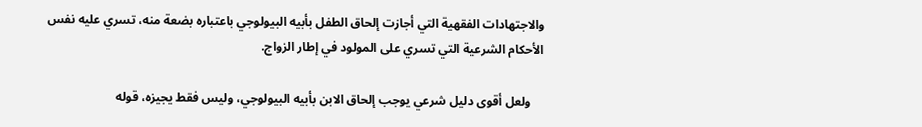والاجتهادات الفقهية التي أجازت إلحاق الطفل بأبيه البيولوجي باعتباره بضعة منه، تسري عليه نفس الأحكام الشرعية التي تسري على المولود في إطار الزواج.

    ولعل أقوى دليل شرعي يوجب إلحاق الابن بأبيه البيولوجي، وليس فقط يجيزه، قوله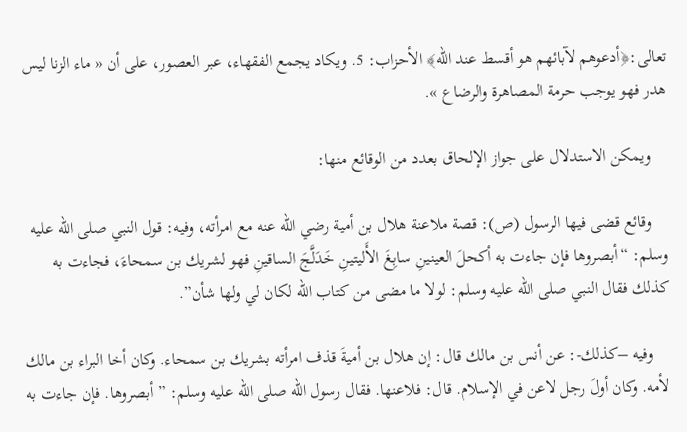تعالى:﴿أدعوهم لآبائهم هو أقسط عند الله﴾ الأحزاب: 5. ويكاد يجمع الفقهاء، عبر العصور، على أن « ماء الزنا ليس هدر فهو يوجب حرمة المصاهرة والرضاع ».

    ويمكن الاستدلال على جواز الإلحاق بعدد من الوقائع منها:

    وقائع قضى فيها الرسول (ص): قصة ملاعنة هلال بن أمية رضي الله عنه مع امرأته، وفيه: قول النبي صلى الله عليه وسلم: “أبصروها فإن جاءت به أكحلَ العينينِ سابِغَ الأَليتينِ خَدَلَّجَ الساقينِ فهو لشريك بن سمحاءَ، فجاءت به كذلك فقال النبي صلى الله عليه وسلم: لولا ما مضى من كتاب الله لكان لي ولها شأن”.

    وفيه –كذلك-: عن أنس بن مالك قال: إن هلال بن أميةَ قذف امرأته بشريك بن سمحاء. وكان أخا البراء بن مالك لأمه. وكان أولَ رجل لاعن في الإسلام. قال: فلاعنها. فقال رسول الله صلى الله عليه وسلم: ” أبصروها. فإن جاءت به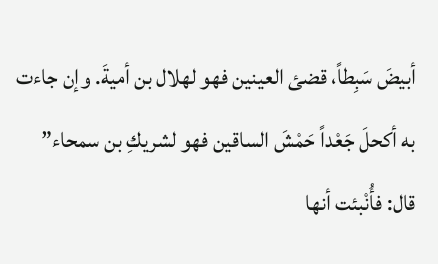أبيضَ سَبِطاً، قضئ العينين فهو لهلال بن أميةَ. وإن جاءت به أكحلَ جَعْداً حَمْشَ الساقين فهو لشريكِ بن سمحاء” قال: فأُنْبئت أنها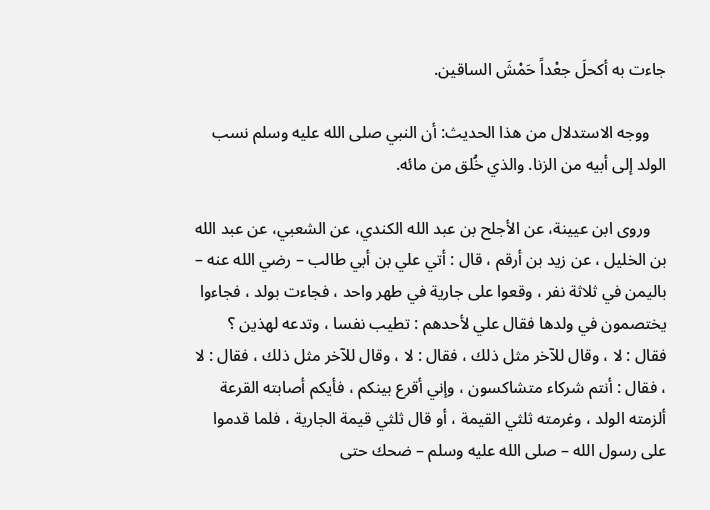جاءت به أكحلَ جعْداً حَمْشَ الساقين.

    ووجه الاستدلال من هذا الحديث: أن النبي صلى الله عليه وسلم نسب الولد إلى أبيه من الزنا. والذي خُلق من مائه.

    وروى ابن عيينة، عن الأجلح بن عبد الله الكندي، عن الشعبي، عن عبد الله بن الخليل ، عن زيد بن أرقم ، قال : أتي علي بن أبي طالب – رضي الله عنه – باليمن في ثلاثة نفر ، وقعوا على جارية في طهر واحد ، فجاءت بولد ، فجاءوا يختصمون في ولدها فقال علي لأحدهم : تطيب نفسا ، وتدعه لهذين ؟ فقال : لا ، وقال للآخر مثل ذلك ، فقال : لا ، وقال للآخر مثل ذلك ، فقال : لا ، فقال : أنتم شركاء متشاكسون ، وإني أقرع بينكم ، فأيكم أصابته القرعة ألزمته الولد ، وغرمته ثلثي القيمة ، أو قال ثلثي قيمة الجارية ، فلما قدموا على رسول الله – صلى الله عليه وسلم – ضحك حتى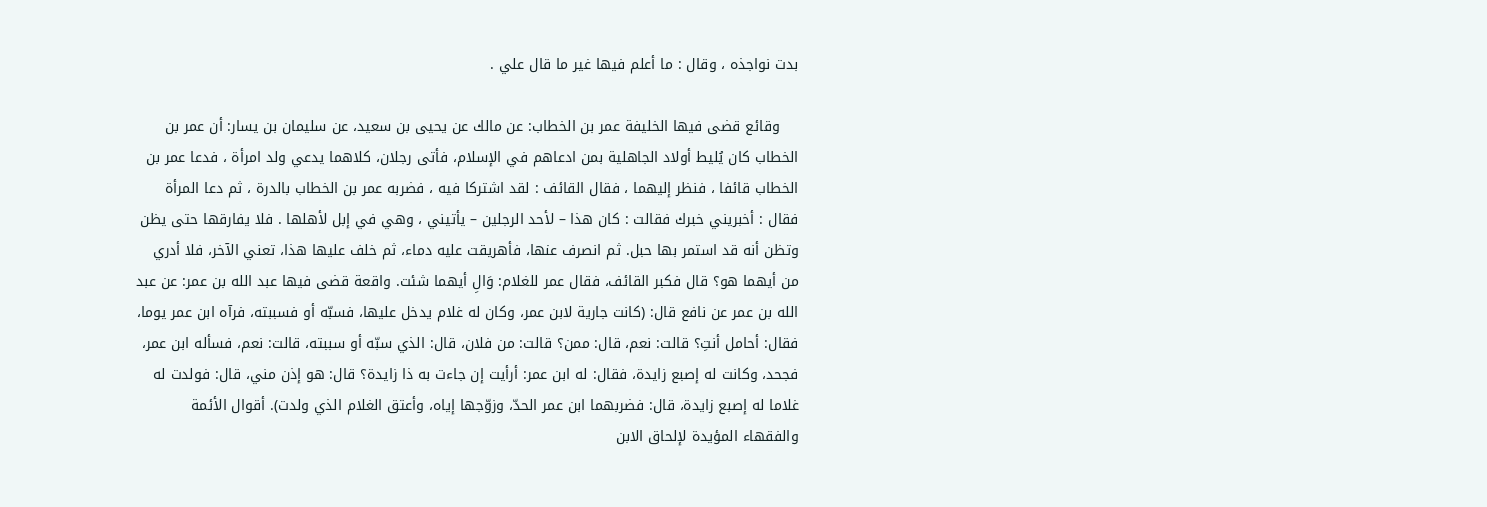بدت نواجذه ، وقال : ما أعلم فيها غير ما قال علي .

    وقائع قضى فيها الخليفة عمر بن الخطاب: عن مالك عن يحيى بن سعيد، عن سليمان بن يسار: أن عمر بن الخطاب كان يُليط أولاد الجاهلية بمن ادعاهم في الإسلام، فأتى رجلان، كلاهما يدعي ولد امرأة ، فدعا عمر بن الخطاب قائفا ، فنظر إليهما ، فقال القائف : لقد اشتركا فيه ، فضربه عمر بن الخطاب بالدرة ، ثم دعا المرأة فقال : أخبريني خبرك فقالت : كان هذا – لأحد الرجلين – يأتيني ، وهي في إبل لأهلها . فلا يفارقها حتى يظن وتظن أنه قد استمر بها حبل. ثم انصرف عنها، فأهريقت عليه دماء، ثم خلف عليها هذا، تعني الآخر، فلا أدري من أيهما هو؟ قال فكبر القائف، فقال عمر للغلام: وَالِ أيهما شئت. واقعة قضى فيها عبد الله بن عمر: عن عبد الله بن عمر عن نافع قال: (كانت جارية لابن عمر، وكان له غلام يدخل عليها، فسبّه أو فسببته، فرآه ابن عمر يوما، فقال: أحامل أنتِ؟ قالت: نعم، قال: ممن؟ قالت: من فلان، قال: الذي سبّه أو سببته، قالت: نعم، فسأله ابن عمر، فجحد، وكانت له إصبع زايدة، فقال: له ابن عمر: أرأيت إن جاءت به ذا زايدة؟ قال: هو إذن مني، قال: فولدت له غلاما له إصبع زايدة، قال: فضربهما ابن عمر الحدّ، وزوّجها إياه، وأعتق الغلام الذي ولدت). أقوال الأئمة والفقهاء المؤيدة لإلحاق الابن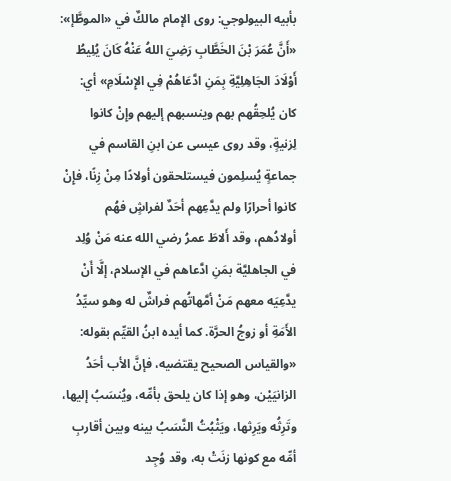بأبيه البيولوجي: روى الإمام مالكٌ في «الموطَّإ»: «أَنَّ عُمَرَ بْنَ الخَطَّابِ رَضِيَ اللهُ عَنْهُ كَانَ يُلِيطُ أَوْلَادَ الجَاهِلِيَّةِ بِمَنِ ادَّعَاهُمْ فِي الإِسْلَامِ» أي: كان يُلحِقُهم بهم وينسبهم إليهم وإِنْ كانوا لِزنيةٍ، وقد روى عيسى عن ابنِ القاسم في جماعةٍ يُسلِمون فيستلحقون أولادًا مِنْ زِنًا، فإِنْ كانوا أحرارًا ولم يدَّعِهم أحَدٌ لفراشٍ فهُم أولادُهم، وقد أَلاطَ عمرُ رضي الله عنه مَنْ وُلِد في الجاهليَّة بمَنِ ادَّعاهم في الإسلام، إلَّا أَنْ يدَّعِيَه معهم مَنْ أمَّهاتُهم فراشٌ له وهو سيِّدُ الأَمَةِ أو زوجُ الحرَّة. كما أيده ابنُ القيِّم بقوله: «والقياس الصحيح يقتضيه، فإنَّ الأب أحَدُ الزانيَيْن، وهو إذا كان يلحق بأمِّه، ويُنسَبُ إليها، وتَرِثُه ويَرِثها، ويَثْبُتُ النَّسَبُ بينه وبين أقاربِ أمِّه مع كونها زنَتْ به، وقد وُجِد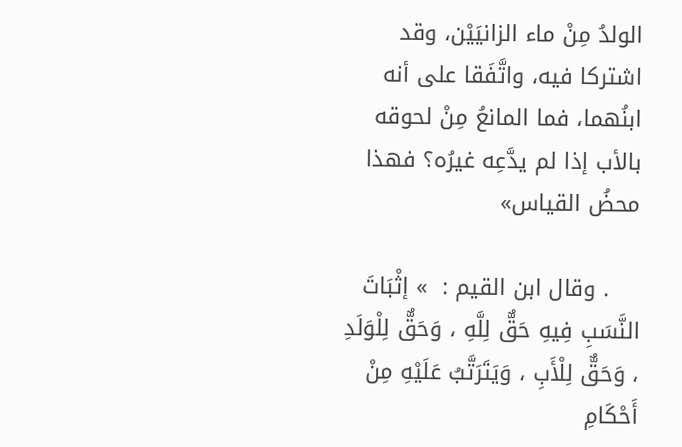الولدُ مِنْ ماء الزانيَيْن، وقد اشتركا فيه، واتَّفَقا على أنه ابنُهما، فما المانعُ مِنْ لحوقه بالأب إذا لم يدَّعِه غيرُه؟ فهذا محضُ القياس»

    . وقال ابن القيم :  » إثْبَاتَ النَّسَبِ فِيهِ حَقٌّ لِلَّهِ ، وَحَقٌّ لِلْوَلَدِ ، وَحَقٌّ لِلْأَبِ ، وَيَتَرَتَّبُ عَلَيْهِ مِنْ أَحْكَامِ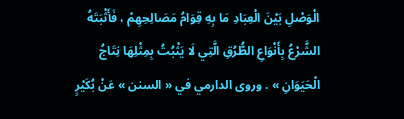الْوَصْلِ بَيْنَ الْعِبَادِ مَا بِهِ قِوَامُ مَصَالِحِهِمْ ، فَأَثْبَتَهُ الشَّرْعُ بِأَنْوَاعِ الطُّرُقِ الَّتِي لَا يَثْبُتُ بِمِثْلِهَا نِتَاجُ الْحَيَوَانِ » . وروى الدارمي في « السنن » عَنْ بُكَيْرٍ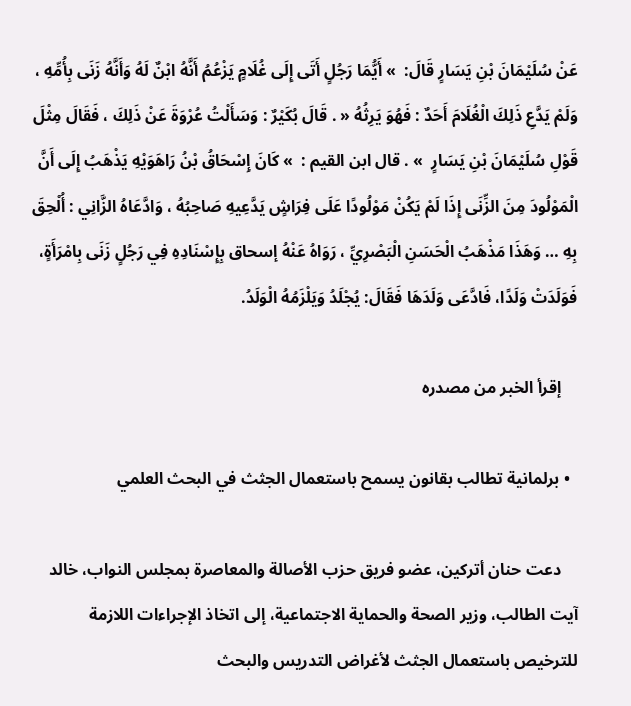عَنْ سُلَيْمَانَ بْنِ يَسَارٍ قَالَ:  » أَيُّمَا رَجُلٍ أَتَى إِلَى غُلَامٍ يَزْعُمُ أَنَّهُ ابْنٌ لَهُ وَأَنَّهُ زَنَى بِأُمِّهِ ، وَلَمْ يَدَّعِ ذَلِكَ الْغُلَامَ أَحَدٌ : فَهُوَ يَرِثُهُ « . قَالَ بُكَيْرٌ : وَسَأَلْتُ عُرْوَةَ عَنْ ذَلِكَ ، فَقَالَ مِثْلَ قَوْلِ سُلَيْمَانَ بْنِ يَسَارٍ  » . قال ابن القيم :  » كَانَ إِسْحَاقُ بْنُ رَاهَوَيْهِ يَذْهَبُ إِلَى أَنَّ الْمَوْلُودَ مِنَ الزِّنَى إِذَا لَمْ يَكُنْ مَوْلُودًا عَلَى فِرَاشٍ يَدَّعِيهِ صَاحِبُهُ ، وَادَّعَاهُ الزَّانِي : أُلْحِقَ بِهِ … وَهَذَا مَذْهَبُ الْحَسَنِ الْبَصْرِيِّ ، رَوَاهُ عَنْهُ إسحاق بِإِسْنَادِهِ فِي رَجُلٍ زَنَى بِامْرَأَةٍ، فَوَلَدَتْ وَلَدًا، فَادَّعَى وَلَدَهَا فَقَالَ: يُجْلَدُ وَيَلْزَمُهُ الْوَلَدُ.

    إقرأ الخبر من مصدره

  • برلمانية تطالب بقانون يسمح باستعمال الجثث في البحث العلمي

    دعت حنان أتركين، عضو فريق حزب الأصالة والمعاصرة بمجلس النواب، خالد آيت الطالب، وزير الصحة والحماية الاجتماعية، إلى اتخاذ الإجراءات اللازمة للترخيص باستعمال الجثث لأغراض التدريس والبحث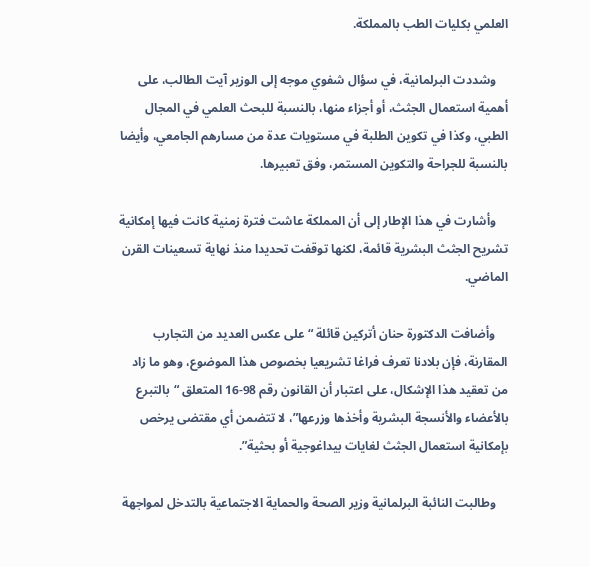العلمي بكليات الطب بالمملكة.

    وشددت البرلمانية، في سؤال شفوي موجه إلى الوزير آيت الطالب، على أهمية استعمال الجثث، أو أجزاء منها، بالنسبة للبحث العلمي في المجال الطبي، وكذا في تكوين الطلبة في مستويات عدة من مسارهم الجامعي، وأيضا بالنسبة للجراحة والتكوين المستمر، وفق تعبيرها.

    وأشارت في هذا الإطار إلى أن المملكة عاشت فترة زمنية كانت فيها إمكانية تشريح الجثث البشرية قائمة، لكنها توقفت تحديدا منذ نهاية تسعينات القرن الماضي.

    وأضافت الدكتورة حنان أتركين قائلة “على عكس العديد من التجارب المقارنة، فإن بلادنا تعرف فراغا تشريعيا بخصوص هذا الموضوع، وهو ما زاد من تعقيد هذا الإشكال، على اعتبار أن القانون رقم 98-16 المتعلق “بالتبرع بالأعضاء والأنسجة البشرية وأخذها وزرعها”، لا تتضمن أي مقتضى يرخص بإمكانية استعمال الجثث لغايات بيداغوجية أو بحثية”.

    وطالبت النائبة البرلمانية وزير الصحة والحماية الاجتماعية بالتدخل لمواجهة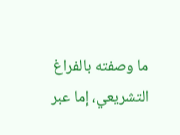ما وصفته بالفراغ التشريعي، إما عبر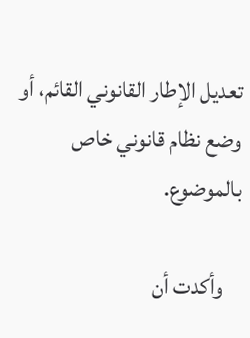تعديل الإطار القانوني القائم، أو وضع نظام قانوني خاص بالموضوع.

    وأكدت أن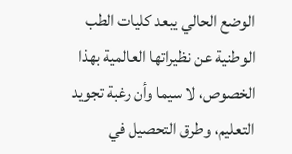الوضع الحالي يبعد كليات الطب الوطنية عن نظيراتها العالمية بهذا الخصوص، لا سيما وأن رغبة تجويد التعليم، وطرق التحصيل في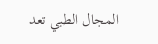المجال الطبي تعد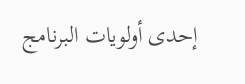إحدى أولويات البرنامج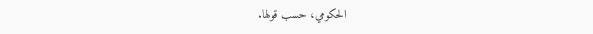الحكومي، حسب قولها.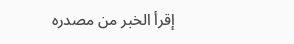إقرأ الخبر من مصدره